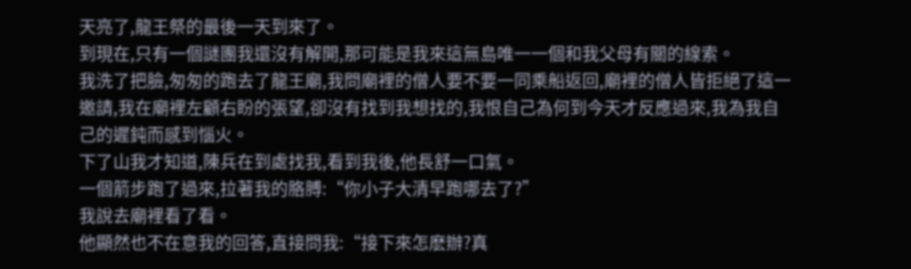天亮了,龍王祭的最後一天到來了。
到現在,只有一個謎團我還沒有解開,那可能是我來這無島唯一一個和我父母有關的線索。
我洗了把臉,匆匆的跑去了龍王廟,我問廟裡的僧人要不要一同乘船返回,廟裡的僧人皆拒絕了這一邀請,我在廟裡左顧右盼的張望,卻沒有找到我想找的,我恨自己為何到今天才反應過來,我為我自己的遲鈍而感到惱火。
下了山我才知道,陳兵在到處找我,看到我後,他長舒一口氣。
一個箭步跑了過來,拉著我的胳膊:“你小子大清早跑哪去了?”
我說去廟裡看了看。
他顯然也不在意我的回答,直接問我:“接下來怎麽辦?真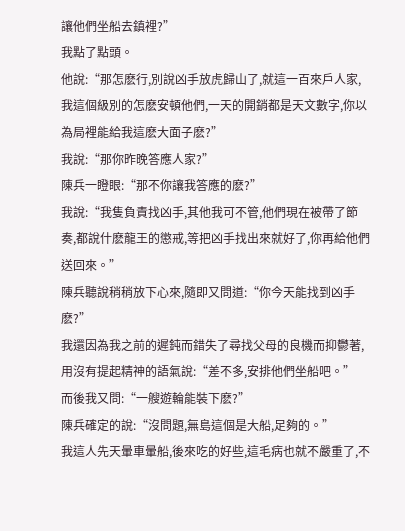讓他們坐船去鎮裡?”
我點了點頭。
他說:“那怎麽行,別說凶手放虎歸山了,就這一百來戶人家,我這個級別的怎麽安頓他們,一天的開銷都是天文數字,你以為局裡能給我這麽大面子麽?”
我說:“那你昨晚答應人家?”
陳兵一瞪眼:“那不你讓我答應的麽?”
我說:“我隻負責找凶手,其他我可不管,他們現在被帶了節奏,都說什麽龍王的懲戒,等把凶手找出來就好了,你再給他們送回來。”
陳兵聽說稍稍放下心來,隨即又問道:“你今天能找到凶手麽?”
我還因為我之前的遲鈍而錯失了尋找父母的良機而抑鬱著,用沒有提起精神的語氣說:“差不多,安排他們坐船吧。”
而後我又問:“一艘遊輪能裝下麽?”
陳兵確定的說:“沒問題,無島這個是大船,足夠的。”
我這人先天暈車暈船,後來吃的好些,這毛病也就不嚴重了,不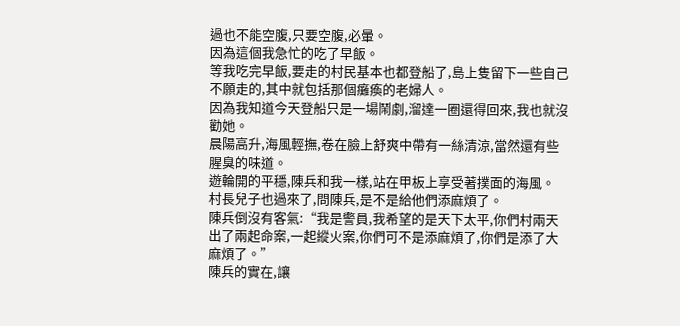過也不能空腹,只要空腹,必暈。
因為這個我急忙的吃了早飯。
等我吃完早飯,要走的村民基本也都登船了,島上隻留下一些自己不願走的,其中就包括那個癱瘓的老婦人。
因為我知道今天登船只是一場鬧劇,溜達一圈還得回來,我也就沒勸她。
晨陽高升,海風輕撫,卷在臉上舒爽中帶有一絲清涼,當然還有些腥臭的味道。
遊輪開的平穩,陳兵和我一樣,站在甲板上享受著撲面的海風。
村長兒子也過來了,問陳兵,是不是給他們添麻煩了。
陳兵倒沒有客氣:“我是警員,我希望的是天下太平,你們村兩天出了兩起命案,一起縱火案,你們可不是添麻煩了,你們是添了大麻煩了。”
陳兵的實在,讓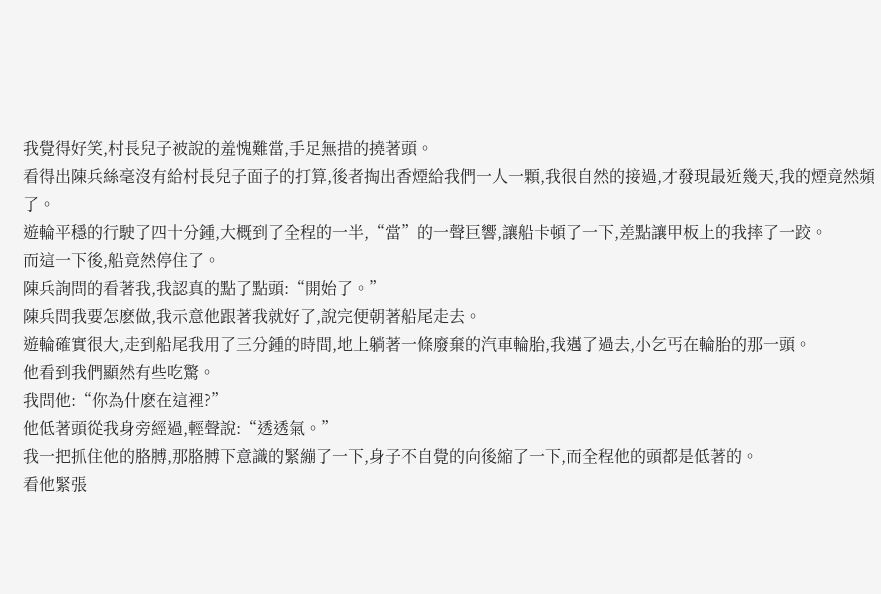我覺得好笑,村長兒子被說的羞愧難當,手足無措的撓著頭。
看得出陳兵絲毫沒有給村長兒子面子的打算,後者掏出香煙給我們一人一顆,我很自然的接過,才發現最近幾天,我的煙竟然頻了。
遊輪平穩的行駛了四十分鍾,大概到了全程的一半,“當”的一聲巨響,讓船卡頓了一下,差點讓甲板上的我摔了一跤。
而這一下後,船竟然停住了。
陳兵詢問的看著我,我認真的點了點頭:“開始了。”
陳兵問我要怎麽做,我示意他跟著我就好了,說完便朝著船尾走去。
遊輪確實很大,走到船尾我用了三分鍾的時間,地上躺著一條廢棄的汽車輪胎,我邁了過去,小乞丐在輪胎的那一頭。
他看到我們顯然有些吃驚。
我問他:“你為什麽在這裡?”
他低著頭從我身旁經過,輕聲說:“透透氣。”
我一把抓住他的胳膊,那胳膊下意識的緊繃了一下,身子不自覺的向後縮了一下,而全程他的頭都是低著的。
看他緊張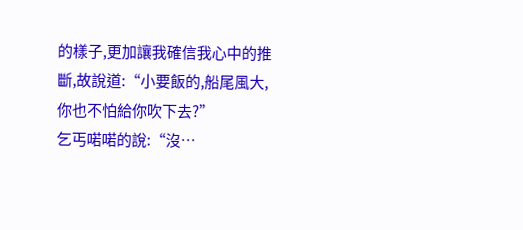的樣子,更加讓我確信我心中的推斷,故說道:“小要飯的,船尾風大,你也不怕給你吹下去?”
乞丐喏喏的說:“沒…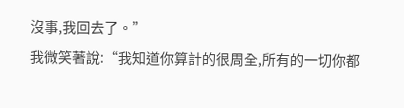沒事,我回去了。”
我微笑著說:“我知道你算計的很周全,所有的一切你都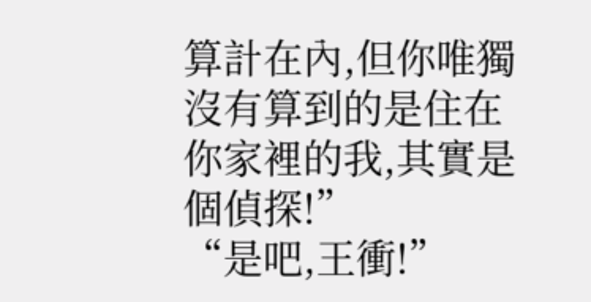算計在內,但你唯獨沒有算到的是住在你家裡的我,其實是個偵探!”
“是吧,王衝!”